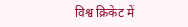विश्व क्रिकेट में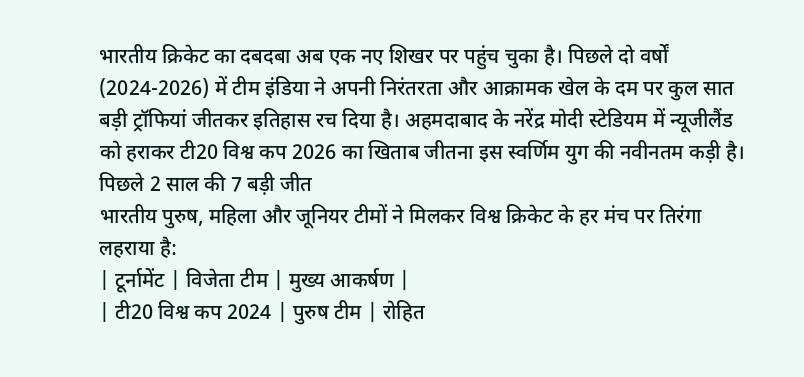भारतीय क्रिकेट का दबदबा अब एक नए शिखर पर पहुंच चुका है। पिछले दो वर्षों (2024-2026) में टीम इंडिया ने अपनी निरंतरता और आक्रामक खेल के दम पर कुल सात बड़ी ट्रॉफियां जीतकर इतिहास रच दिया है। अहमदाबाद के नरेंद्र मोदी स्टेडियम में न्यूजीलैंड को हराकर टी20 विश्व कप 2026 का खिताब जीतना इस स्वर्णिम युग की नवीनतम कड़ी है।
पिछले 2 साल की 7 बड़ी जीत
भारतीय पुरुष, महिला और जूनियर टीमों ने मिलकर विश्व क्रिकेट के हर मंच पर तिरंगा लहराया है:
| टूर्नामेंट | विजेता टीम | मुख्य आकर्षण |
| टी20 विश्व कप 2024 | पुरुष टीम | रोहित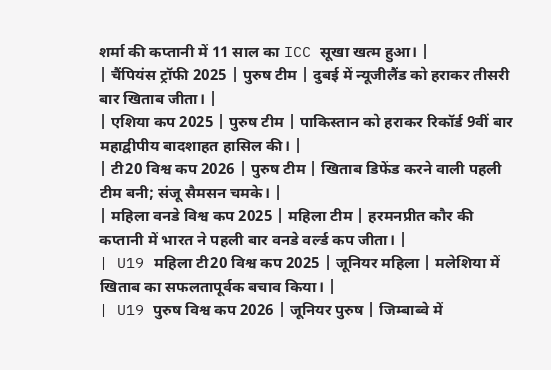शर्मा की कप्तानी में 11 साल का ICC सूखा खत्म हुआ। |
| चैंपियंस ट्रॉफी 2025 | पुरुष टीम | दुबई में न्यूजीलैंड को हराकर तीसरी बार खिताब जीता। |
| एशिया कप 2025 | पुरुष टीम | पाकिस्तान को हराकर रिकॉर्ड 9वीं बार महाद्वीपीय बादशाहत हासिल की। |
| टी20 विश्व कप 2026 | पुरुष टीम | खिताब डिफेंड करने वाली पहली टीम बनी; संजू सैमसन चमके। |
| महिला वनडे विश्व कप 2025 | महिला टीम | हरमनप्रीत कौर की कप्तानी में भारत ने पहली बार वनडे वर्ल्ड कप जीता। |
| U19 महिला टी20 विश्व कप 2025 | जूनियर महिला | मलेशिया में खिताब का सफलतापूर्वक बचाव किया। |
| U19 पुरुष विश्व कप 2026 | जूनियर पुरुष | जिम्बाब्वे में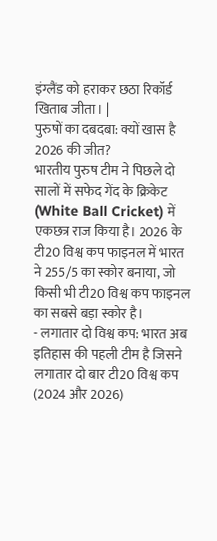इंग्लैंड को हराकर छठा रिकॉर्ड खिताब जीता। |
पुरुषों का दबदबा: क्यों खास है 2026 की जीत?
भारतीय पुरुष टीम ने पिछले दो सालों में सफेद गेंद के क्रिकेट (White Ball Cricket) में एकछत्र राज किया है। 2026 के टी20 विश्व कप फाइनल में भारत ने 255/5 का स्कोर बनाया, जो किसी भी टी20 विश्व कप फाइनल का सबसे बड़ा स्कोर है।
- लगातार दो विश्व कप: भारत अब इतिहास की पहली टीम है जिसने लगातार दो बार टी20 विश्व कप (2024 और 2026)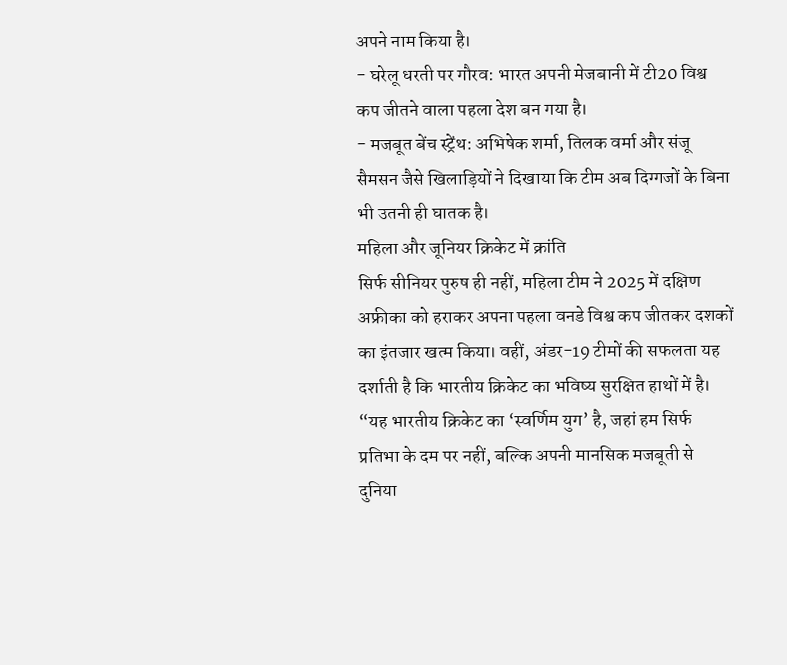अपने नाम किया है।
- घरेलू धरती पर गौरव: भारत अपनी मेजबानी में टी20 विश्व कप जीतने वाला पहला देश बन गया है।
- मजबूत बेंच स्ट्रेंथ: अभिषेक शर्मा, तिलक वर्मा और संजू सैमसन जैसे खिलाड़ियों ने दिखाया कि टीम अब दिग्गजों के बिना भी उतनी ही घातक है।
महिला और जूनियर क्रिकेट में क्रांति
सिर्फ सीनियर पुरुष ही नहीं, महिला टीम ने 2025 में दक्षिण अफ्रीका को हराकर अपना पहला वनडे विश्व कप जीतकर दशकों का इंतजार खत्म किया। वहीं, अंडर-19 टीमों की सफलता यह दर्शाती है कि भारतीय क्रिकेट का भविष्य सुरक्षित हाथों में है।
“यह भारतीय क्रिकेट का ‘स्वर्णिम युग’ है, जहां हम सिर्फ प्रतिभा के दम पर नहीं, बल्कि अपनी मानसिक मजबूती से दुनिया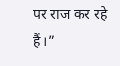पर राज कर रहे हैं।”